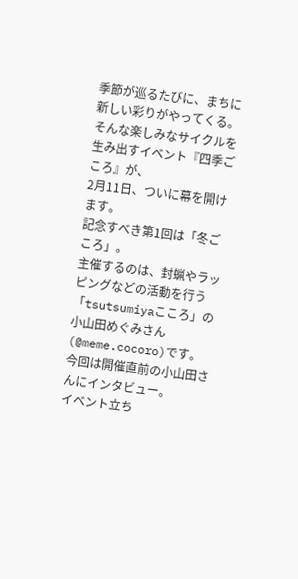季節が巡るたびに、まちに新しい彩りがやってくる。
そんな楽しみなサイクルを生み出すイベント『四季ごころ』が、
2月11日、ついに幕を開けます。
記念すべき第1回は「冬ごころ」。
主催するのは、封蝋やラッピングなどの活動を行う「tsutsumiyaこころ」の小山田めぐみさん(@meme.cocoro)です。
今回は開催直前の小山田さんにインタビュー。
イベント立ち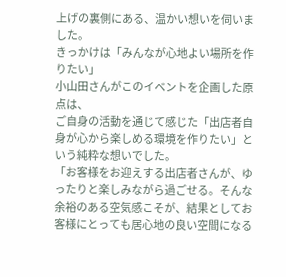上げの裏側にある、温かい想いを伺いました。
きっかけは「みんなが心地よい場所を作りたい」
小山田さんがこのイベントを企画した原点は、
ご自身の活動を通じて感じた「出店者自身が心から楽しめる環境を作りたい」という純粋な想いでした。
「お客様をお迎えする出店者さんが、ゆったりと楽しみながら過ごせる。そんな余裕のある空気感こそが、結果としてお客様にとっても居心地の良い空間になる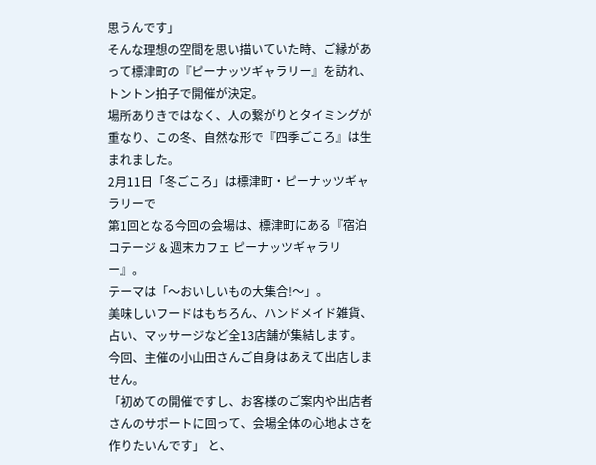思うんです」
そんな理想の空間を思い描いていた時、ご縁があって標津町の『ピーナッツギャラリー』を訪れ、トントン拍子で開催が決定。
場所ありきではなく、人の繋がりとタイミングが重なり、この冬、自然な形で『四季ごころ』は生まれました。
2月11日「冬ごころ」は標津町・ピーナッツギャラリーで
第1回となる今回の会場は、標津町にある『宿泊コテージ & 週末カフェ ピーナッツギャラリー』。
テーマは「〜おいしいもの大集合!〜」。
美味しいフードはもちろん、ハンドメイド雑貨、占い、マッサージなど全13店舗が集結します。
今回、主催の小山田さんご自身はあえて出店しません。
「初めての開催ですし、お客様のご案内や出店者さんのサポートに回って、会場全体の心地よさを作りたいんです」 と、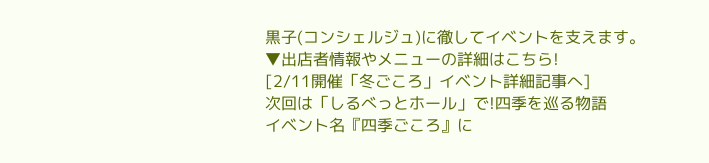黒子(コンシェルジュ)に徹してイベントを支えます。
▼出店者情報やメニューの詳細はこちら!
[2/11開催「冬ごころ」イベント詳細記事へ]
次回は「しるべっとホール」で!四季を巡る物語
イベント名『四季ごころ』に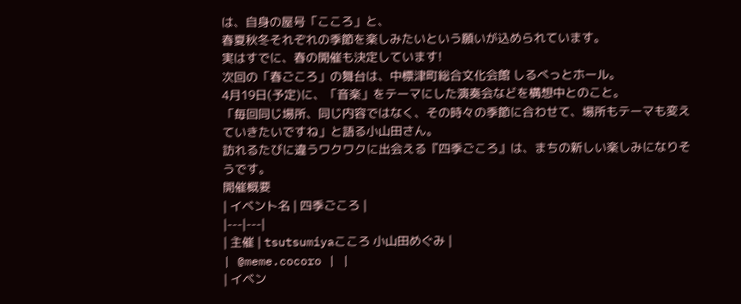は、自身の屋号「こころ」と、
春夏秋冬それぞれの季節を楽しみたいという願いが込められています。
実はすでに、春の開催も決定しています!
次回の「春ごころ」の舞台は、中標津町総合文化会館 しるべっとホール。
4月19日(予定)に、「音楽」をテーマにした演奏会などを構想中とのこと。
「毎回同じ場所、同じ内容ではなく、その時々の季節に合わせて、場所もテーマも変えていきたいですね」と語る小山田さん。
訪れるたびに違うワクワクに出会える『四季ごころ』は、まちの新しい楽しみになりそうです。
開催概要
| イベント名 | 四季ごころ |
|---|---|
| 主催 | tsutsumiyaこころ 小山田めぐみ |
| @meme.cocoro | |
| イベン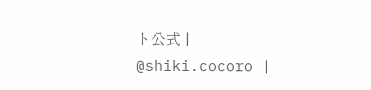ト公式 |
@shiki.cocoro |